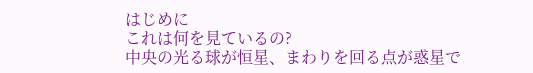はじめに
これは何を見ているの?
中央の光る球が恒星、まわりを回る点が惑星で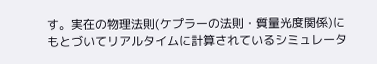す。実在の物理法則(ケプラーの法則・質量光度関係)にもとづいてリアルタイムに計算されているシミュレータ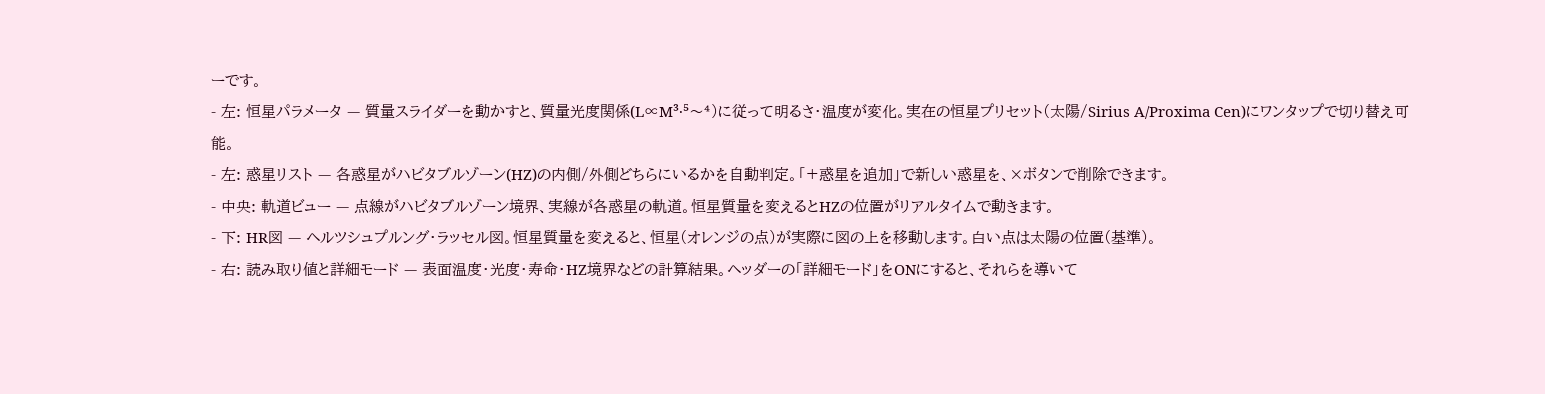ーです。
- 左: 恒星パラメータ — 質量スライダーを動かすと、質量光度関係(L∝M³·⁵〜⁴)に従って明るさ・温度が変化。実在の恒星プリセット(太陽/Sirius A/Proxima Cen)にワンタップで切り替え可能。
- 左: 惑星リスト — 各惑星がハビタブルゾーン(HZ)の内側/外側どちらにいるかを自動判定。「+惑星を追加」で新しい惑星を、×ボタンで削除できます。
- 中央: 軌道ビュー — 点線がハビタブルゾーン境界、実線が各惑星の軌道。恒星質量を変えるとHZの位置がリアルタイムで動きます。
- 下: HR図 — ヘルツシュプルング・ラッセル図。恒星質量を変えると、恒星(オレンジの点)が実際に図の上を移動します。白い点は太陽の位置(基準)。
- 右: 読み取り値と詳細モード — 表面温度・光度・寿命・HZ境界などの計算結果。ヘッダーの「詳細モード」をONにすると、それらを導いて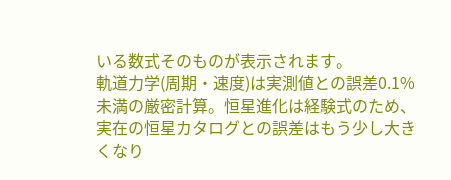いる数式そのものが表示されます。
軌道力学(周期・速度)は実測値との誤差0.1%未満の厳密計算。恒星進化は経験式のため、実在の恒星カタログとの誤差はもう少し大きくなり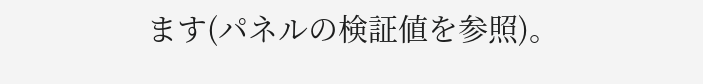ます(パネルの検証値を参照)。